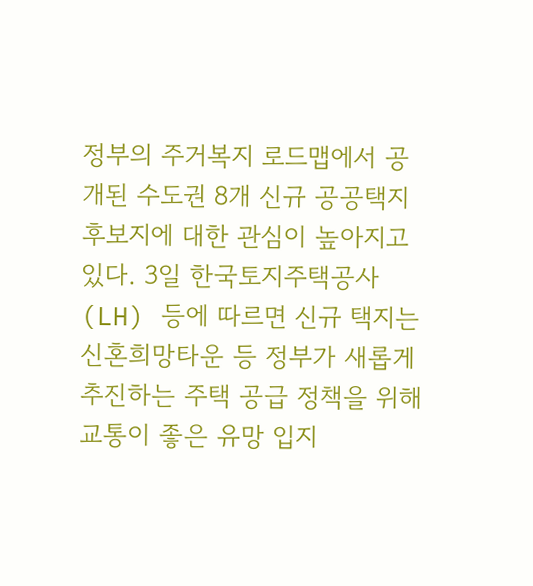정부의 주거복지 로드맵에서 공개된 수도권 8개 신규 공공택지 후보지에 대한 관심이 높아지고 있다. 3일 한국토지주택공사(LH) 등에 따르면 신규 택지는 신혼희망타운 등 정부가 새롭게 추진하는 주택 공급 정책을 위해 교통이 좋은 유망 입지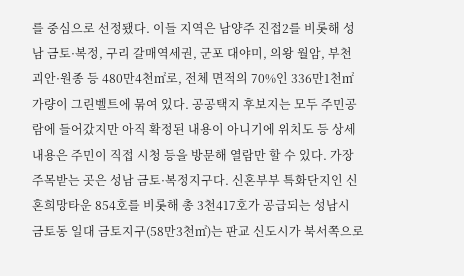를 중심으로 선정됐다. 이들 지역은 남양주 진접2를 비롯해 성남 금토·복정, 구리 갈매역세권, 군포 대야미, 의왕 월암, 부천 괴안·원종 등 480만4천㎡로, 전체 면적의 70%인 336만1천㎡가량이 그린벨트에 묶여 있다. 공공택지 후보지는 모두 주민공람에 들어갔지만 아직 확정된 내용이 아니기에 위치도 등 상세 내용은 주민이 직접 시청 등을 방문해 열람만 할 수 있다. 가장 주목받는 곳은 성남 금토·복정지구다. 신혼부부 특화단지인 신혼희망타운 854호를 비롯해 총 3천417호가 공급되는 성남시 금토동 일대 금토지구(58만3천㎡)는 판교 신도시가 북서쪽으로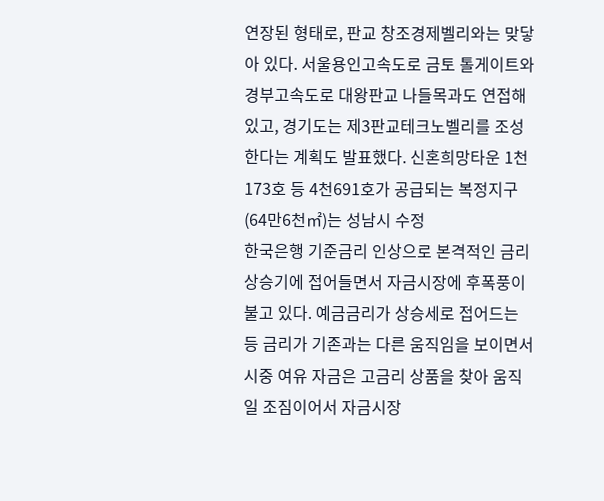연장된 형태로, 판교 창조경제벨리와는 맞닿아 있다. 서울용인고속도로 금토 톨게이트와 경부고속도로 대왕판교 나들목과도 연접해 있고, 경기도는 제3판교테크노벨리를 조성한다는 계획도 발표했다. 신혼희망타운 1천173호 등 4천691호가 공급되는 복정지구(64만6천㎡)는 성남시 수정
한국은행 기준금리 인상으로 본격적인 금리 상승기에 접어들면서 자금시장에 후폭풍이 불고 있다. 예금금리가 상승세로 접어드는 등 금리가 기존과는 다른 움직임을 보이면서 시중 여유 자금은 고금리 상품을 찾아 움직일 조짐이어서 자금시장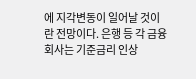에 지각변동이 일어날 것이란 전망이다. 은행 등 각 금융회사는 기준금리 인상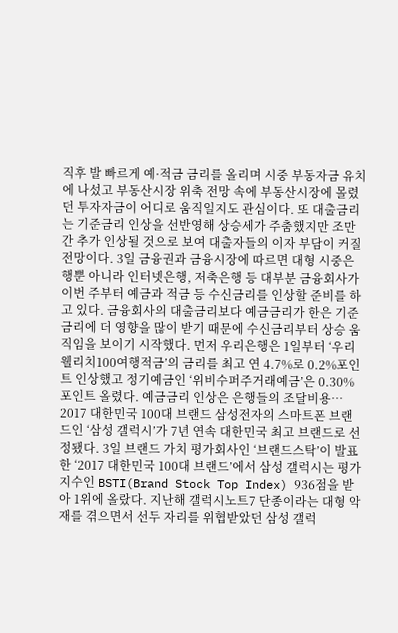직후 발 빠르게 예·적금 금리를 올리며 시중 부동자금 유치에 나섰고 부동산시장 위축 전망 속에 부동산시장에 몰렸던 투자자금이 어디로 움직일지도 관심이다. 또 대출금리는 기준금리 인상을 선반영해 상승세가 주춤했지만 조만간 추가 인상될 것으로 보여 대출자들의 이자 부담이 커질 전망이다. 3일 금융권과 금융시장에 따르면 대형 시중은행뿐 아니라 인터넷은행, 저축은행 등 대부분 금융회사가 이번 주부터 예금과 적금 등 수신금리를 인상할 준비를 하고 있다. 금융회사의 대출금리보다 예금금리가 한은 기준금리에 더 영향을 많이 받기 때문에 수신금리부터 상승 움직임을 보이기 시작했다. 먼저 우리은행은 1일부터 ‘우리웰리치100여행적금’의 금리를 최고 연 4.7%로 0.2%포인트 인상했고 정기예금인 ‘위비수퍼주거래예금’은 0.30%포인트 올렸다. 예금금리 인상은 은행들의 조달비용…
2017 대한민국 100대 브랜드 삼성전자의 스마트폰 브랜드인 ‘삼성 갤럭시’가 7년 연속 대한민국 최고 브랜드로 선정됐다. 3일 브랜드 가치 평가회사인 ‘브랜드스탁’이 발표한 ‘2017 대한민국 100대 브랜드’에서 삼성 갤럭시는 평가지수인 BSTI(Brand Stock Top Index) 936점을 받아 1위에 올랐다. 지난해 갤럭시노트7 단종이라는 대형 악재를 겪으면서 선두 자리를 위협받았던 삼성 갤럭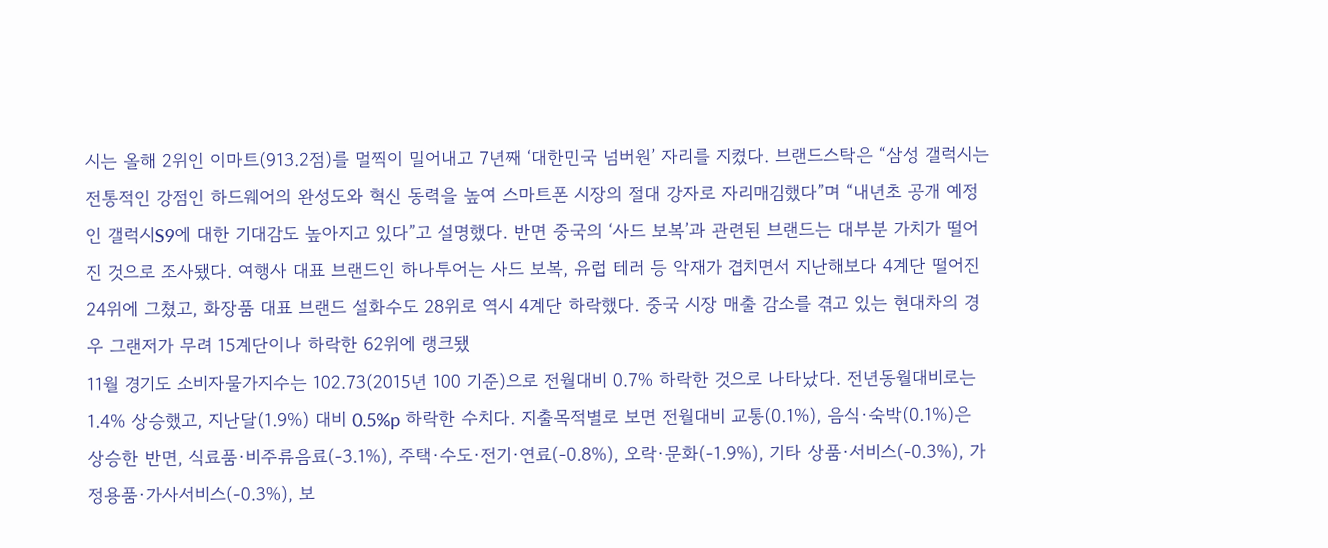시는 올해 2위인 이마트(913.2점)를 멀찍이 밀어내고 7년째 ‘대한민국 넘버원’ 자리를 지켰다. 브랜드스탁은 “삼성 갤럭시는 전통적인 강점인 하드웨어의 완성도와 혁신 동력을 높여 스마트폰 시장의 절대 강자로 자리매김했다”며 “내년초 공개 예정인 갤럭시S9에 대한 기대감도 높아지고 있다”고 설명했다. 반면 중국의 ‘사드 보복’과 관련된 브랜드는 대부분 가치가 떨어진 것으로 조사됐다. 여행사 대표 브랜드인 하나투어는 사드 보복, 유럽 테러 등 악재가 겹치면서 지난해보다 4계단 떨어진 24위에 그쳤고, 화장품 대표 브랜드 설화수도 28위로 역시 4계단 하락했다. 중국 시장 매출 감소를 겪고 있는 현대차의 경우 그랜저가 무려 15계단이나 하락한 62위에 랭크됐
11월 경기도 소비자물가지수는 102.73(2015년 100 기준)으로 전월대비 0.7% 하락한 것으로 나타났다. 전년동월대비로는 1.4% 상승했고, 지난달(1.9%) 대비 0.5%p 하락한 수치다. 지출목적별로 보면 전월대비 교통(0.1%), 음식·숙박(0.1%)은 상승한 반면, 식료품·비주류음료(-3.1%), 주택·수도·전기·연료(-0.8%), 오락·문화(-1.9%), 기타 상품·서비스(-0.3%), 가정용품·가사서비스(-0.3%), 보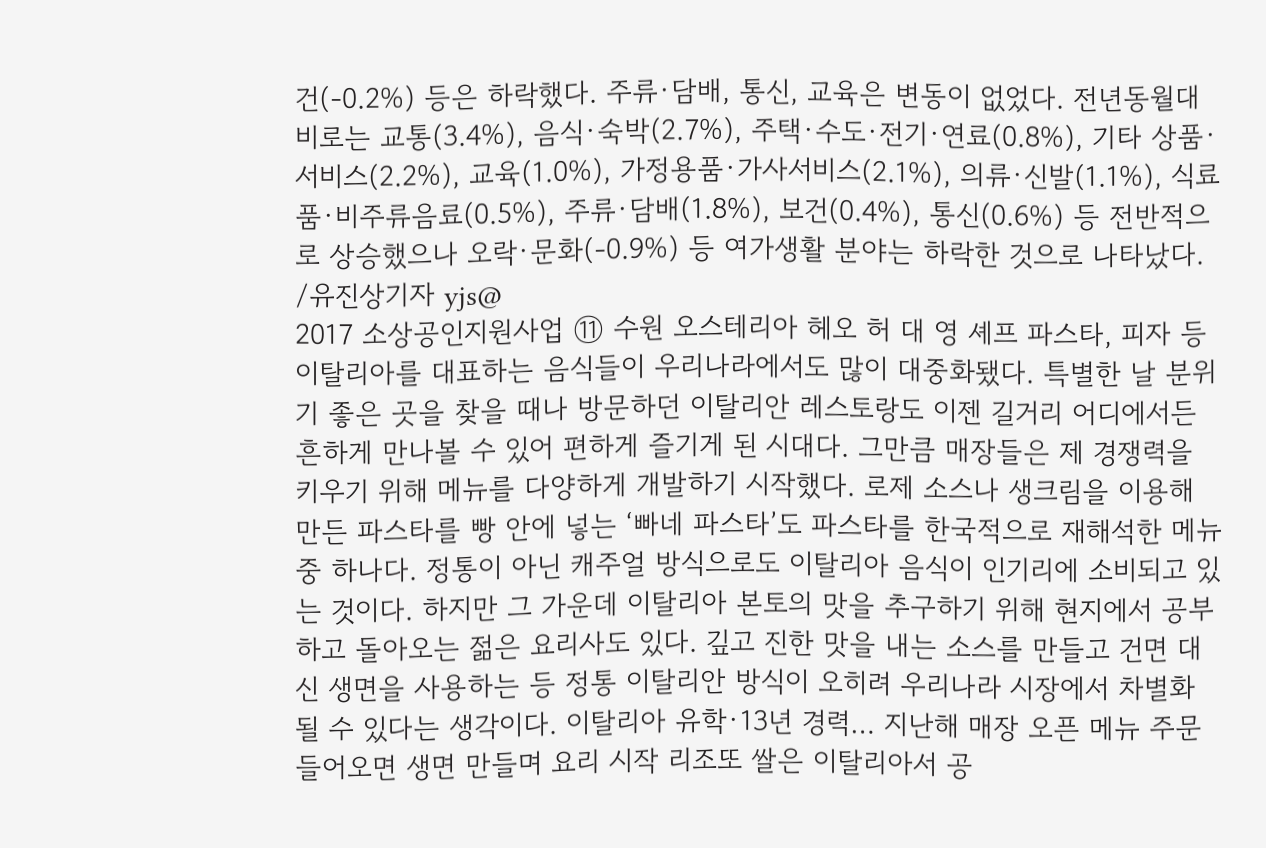건(-0.2%) 등은 하락했다. 주류·담배, 통신, 교육은 변동이 없었다. 전년동월대비로는 교통(3.4%), 음식·숙박(2.7%), 주택·수도·전기·연료(0.8%), 기타 상품·서비스(2.2%), 교육(1.0%), 가정용품·가사서비스(2.1%), 의류·신발(1.1%), 식료품·비주류음료(0.5%), 주류·담배(1.8%), 보건(0.4%), 통신(0.6%) 등 전반적으로 상승했으나 오락·문화(-0.9%) 등 여가생활 분야는 하락한 것으로 나타났다. /유진상기자 yjs@
2017 소상공인지원사업 ⑪ 수원 오스테리아 헤오 허 대 영 셰프 파스타, 피자 등 이탈리아를 대표하는 음식들이 우리나라에서도 많이 대중화됐다. 특별한 날 분위기 좋은 곳을 찾을 때나 방문하던 이탈리안 레스토랑도 이젠 길거리 어디에서든 흔하게 만나볼 수 있어 편하게 즐기게 된 시대다. 그만큼 매장들은 제 경쟁력을 키우기 위해 메뉴를 다양하게 개발하기 시작했다. 로제 소스나 생크림을 이용해 만든 파스타를 빵 안에 넣는 ‘빠네 파스타’도 파스타를 한국적으로 재해석한 메뉴 중 하나다. 정통이 아닌 캐주얼 방식으로도 이탈리아 음식이 인기리에 소비되고 있는 것이다. 하지만 그 가운데 이탈리아 본토의 맛을 추구하기 위해 현지에서 공부하고 돌아오는 젊은 요리사도 있다. 깊고 진한 맛을 내는 소스를 만들고 건면 대신 생면을 사용하는 등 정통 이탈리안 방식이 오히려 우리나라 시장에서 차별화 될 수 있다는 생각이다. 이탈리아 유학·13년 경력… 지난해 매장 오픈 메뉴 주문 들어오면 생면 만들며 요리 시작 리조또 쌀은 이탈리아서 공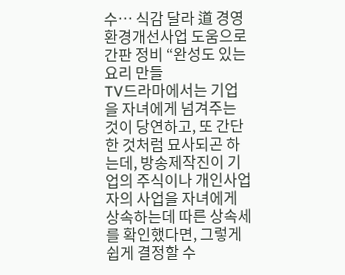수… 식감 달라 道 경영환경개선사업 도움으로 간판 정비 “완성도 있는 요리 만들
TV드라마에서는 기업을 자녀에게 넘겨주는 것이 당연하고, 또 간단한 것처럼 묘사되곤 하는데, 방송제작진이 기업의 주식이나 개인사업자의 사업을 자녀에게 상속하는데 따른 상속세를 확인했다면, 그렇게 쉽게 결정할 수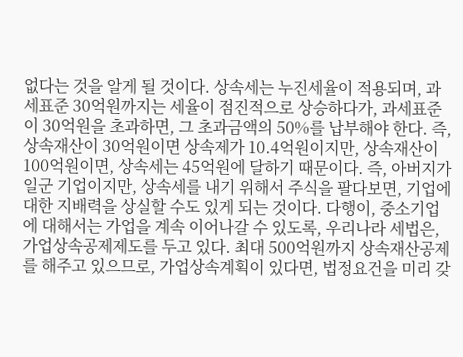없다는 것을 알게 될 것이다. 상속세는 누진세율이 적용되며, 과세표준 30억원까지는 세율이 점진적으로 상승하다가, 과세표준이 30억원을 초과하면, 그 초과금액의 50%를 납부해야 한다. 즉, 상속재산이 30억원이면 상속제가 10.4억원이지만, 상속재산이 100억원이면, 상속세는 45억원에 달하기 때문이다. 즉, 아버지가 일군 기업이지만, 상속세를 내기 위해서 주식을 팔다보면, 기업에 대한 지배력을 상실할 수도 있게 되는 것이다. 다행이, 중소기업에 대해서는 가업을 계속 이어나갈 수 있도록, 우리나라 세법은, 가업상속공제제도를 두고 있다. 최대 500억원까지 상속재산공제를 해주고 있으므로, 가업상속계획이 있다면, 법정요건을 미리 갖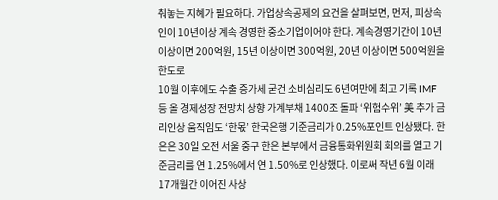춰놓는 지혜가 필요하다. 가업상속공제의 요건을 살펴보면, 먼저, 피상속인이 10년이상 계속 경영한 중소기업이어야 한다. 계속경영기간이 10년 이상이면 200억원, 15년 이상이면 300억원, 20년 이상이면 500억원을 한도로
10월 이후에도 수출 증가세 굳건 소비심리도 6년여만에 최고 기록 IMF 등 올 경제성장 전망치 상향 가계부채 1400조 돌파 ‘위험수위’ 美 추가 금리인상 움직임도 ‘한몫’ 한국은행 기준금리가 0.25%포인트 인상됐다. 한은은 30일 오전 서울 중구 한은 본부에서 금융통화위원회 회의를 열고 기준금리를 연 1.25%에서 연 1.50%로 인상했다. 이로써 작년 6월 이래 17개월간 이어진 사상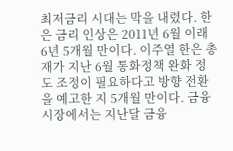최저금리 시대는 막을 내렸다. 한은 금리 인상은 2011년 6월 이래 6년 5개월 만이다. 이주열 한은 총재가 지난 6월 통화정책 완화 정도 조정이 필요하다고 방향 전환을 예고한 지 5개월 만이다. 금융시장에서는 지난달 금융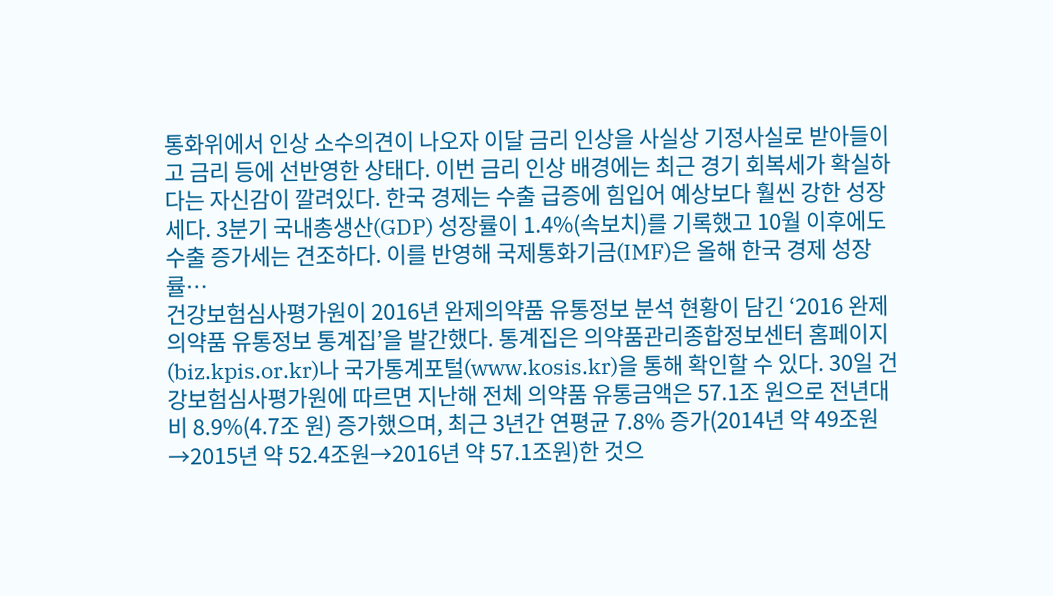통화위에서 인상 소수의견이 나오자 이달 금리 인상을 사실상 기정사실로 받아들이고 금리 등에 선반영한 상태다. 이번 금리 인상 배경에는 최근 경기 회복세가 확실하다는 자신감이 깔려있다. 한국 경제는 수출 급증에 힘입어 예상보다 훨씬 강한 성장세다. 3분기 국내총생산(GDP) 성장률이 1.4%(속보치)를 기록했고 10월 이후에도 수출 증가세는 견조하다. 이를 반영해 국제통화기금(IMF)은 올해 한국 경제 성장률…
건강보험심사평가원이 2016년 완제의약품 유통정보 분석 현황이 담긴 ‘2016 완제의약품 유통정보 통계집’을 발간했다. 통계집은 의약품관리종합정보센터 홈페이지(biz.kpis.or.kr)나 국가통계포털(www.kosis.kr)을 통해 확인할 수 있다. 30일 건강보험심사평가원에 따르면 지난해 전체 의약품 유통금액은 57.1조 원으로 전년대비 8.9%(4.7조 원) 증가했으며, 최근 3년간 연평균 7.8% 증가(2014년 약 49조원→2015년 약 52.4조원→2016년 약 57.1조원)한 것으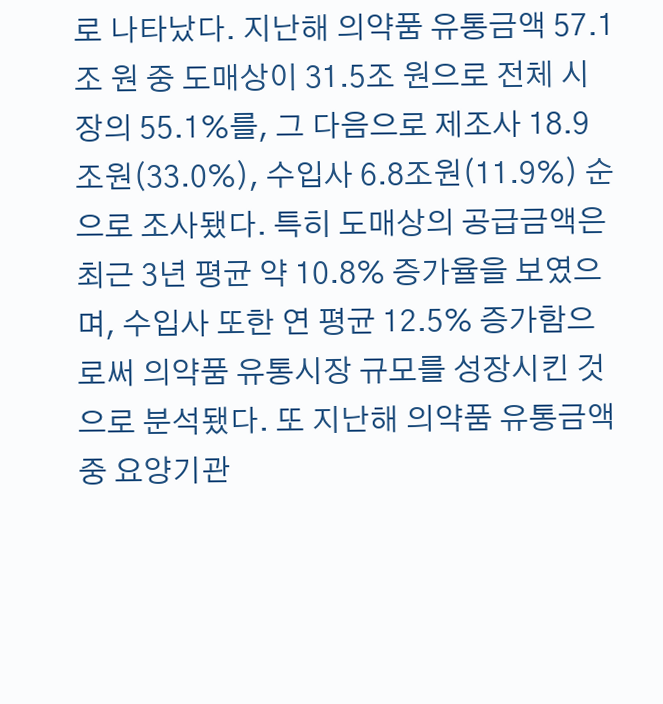로 나타났다. 지난해 의약품 유통금액 57.1조 원 중 도매상이 31.5조 원으로 전체 시장의 55.1%를, 그 다음으로 제조사 18.9조원(33.0%), 수입사 6.8조원(11.9%) 순으로 조사됐다. 특히 도매상의 공급금액은 최근 3년 평균 약 10.8% 증가율을 보였으며, 수입사 또한 연 평균 12.5% 증가함으로써 의약품 유통시장 규모를 성장시킨 것으로 분석됐다. 또 지난해 의약품 유통금액 중 요양기관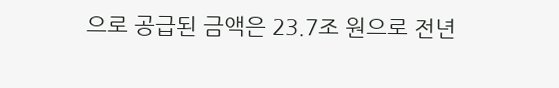으로 공급된 금액은 23.7조 원으로 전년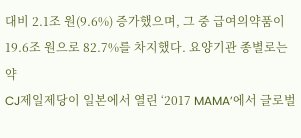대비 2.1조 원(9.6%) 증가했으며, 그 중 급여의약품이 19.6조 원으로 82.7%를 차지했다. 요양기관 종별로는 약
CJ제일제당이 일본에서 열린 ‘2017 MAMA’에서 글로벌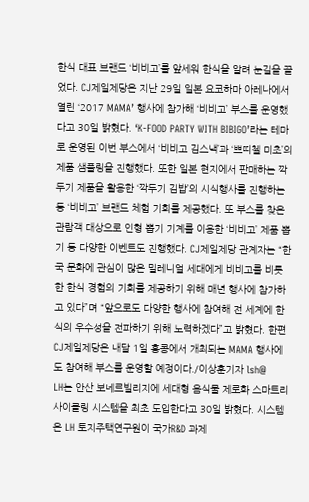한식 대표 브랜드 ‘비비고’를 앞세워 한식을 알려 눈길을 끌었다. CJ제일제당은 지난 29일 일본 요코하마 아레나에서 열린 ‘2017 MAMA’ 행사에 참가해 ‘비비고’ 부스를 운영했다고 30일 밝혔다. ‘K-FOOD PARTY WITH BIBIGO’라는 테마로 운영된 이번 부스에서 ‘비비고 김스낵’과 ‘쁘띠첼 미초’의 제품 샘플링을 진행했다. 또한 일본 현지에서 판매하는 깍두기 제품을 활용한 ‘깍두기 김밥’의 시식행사를 진행하는 등 ‘비비고’ 브랜드 체험 기회를 제공했다. 또 부스를 찾은 관람객 대상으로 인형 뽑기 기계를 이용한 ‘비비고’ 제품 뽑기 등 다양한 이벤트도 진행했다. CJ제일제당 관계자는 “한국 문화에 관심이 많은 밀레니얼 세대에게 비비고를 비롯한 한식 경험의 기회를 제공하기 위해 매년 행사에 참가하고 있다”며 “앞으로도 다양한 행사에 참여해 전 세계에 한식의 우수성을 전파하기 위해 노력하겠다”고 밝혔다. 한편 CJ제일제당은 내달 1일 홍콩에서 개최되는 MAMA 행사에도 참여해 부스를 운영할 예정이다./이상훈기자 lsh@
LH는 안산 보네르빌리지에 세대형 음식물 제로화 스마트리사이클링 시스템을 최초 도입한다고 30일 밝혔다. 시스템은 LH 토지주택연구원이 국가R&D 과제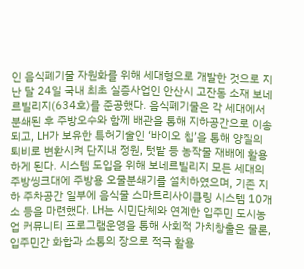인 음식폐기물 자원화를 위해 세대형으로 개발한 것으로 지난 달 24일 국내 최초 실증사업인 안산시 고잔동 소재 보네르빌리지(634호)를 준공했다. 음식폐기물은 각 세대에서 분쇄된 후 주방오수와 함께 배관을 통해 지하공간으로 이송되고, LH가 보유한 특허기술인 ‘바이오 칩’을 통해 양질의 퇴비로 변환시켜 단지내 정원, 텃밭 등 농작물 재배에 활용하게 된다. 시스템 도입을 위해 보네르빌리지 모든 세대의 주방씽크대에 주방용 오물분쇄기를 설치하였으며, 기존 지하 주차공간 일부에 음식물 스마트리사이클링 시스템 10개소 등을 마련했다. LH는 시민단체와 연계한 입주민 도시농업 커뮤니티 프로그램운영을 통해 사회적 가치창출은 물론, 입주민간 화합과 소통의 장으로 적극 활용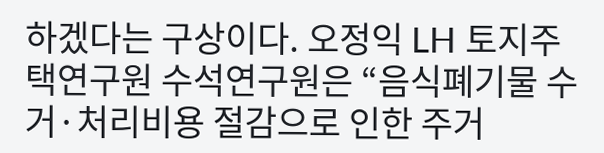하겠다는 구상이다. 오정익 LH 토지주택연구원 수석연구원은 “음식폐기물 수거·처리비용 절감으로 인한 주거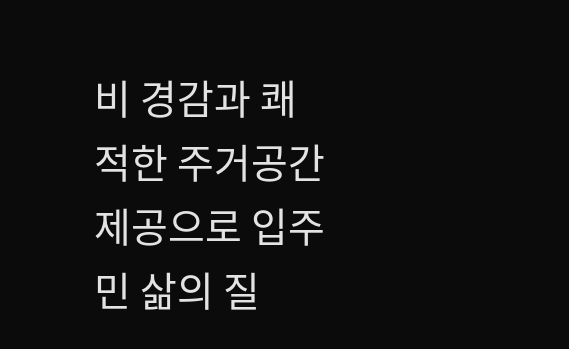비 경감과 쾌적한 주거공간 제공으로 입주민 삶의 질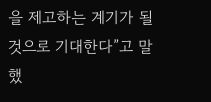을 제고하는 계기가 될 것으로 기대한다”고 말했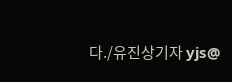다./유진상기자 yjs@